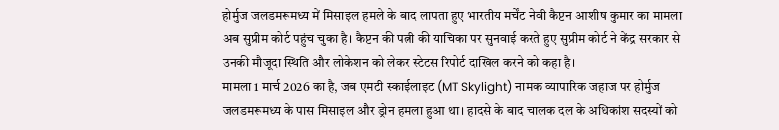होर्मुज जलडमरूमध्य में मिसाइल हमले के बाद लापता हुए भारतीय मर्चेंट नेवी कैप्टन आशीष कुमार का मामला अब सुप्रीम कोर्ट पहुंच चुका है। कैप्टन की पत्नी की याचिका पर सुनवाई करते हुए सुप्रीम कोर्ट ने केंद्र सरकार से उनकी मौजूदा स्थिति और लोकेशन को लेकर स्टेटस रिपोर्ट दाखिल करने को कहा है।
मामला 1 मार्च 2026 का है, जब एमटी स्काईलाइट (MT Skylight) नामक व्यापारिक जहाज पर होर्मुज जलडमरूमध्य के पास मिसाइल और ड्रोन हमला हुआ था। हादसे के बाद चालक दल के अधिकांश सदस्यों को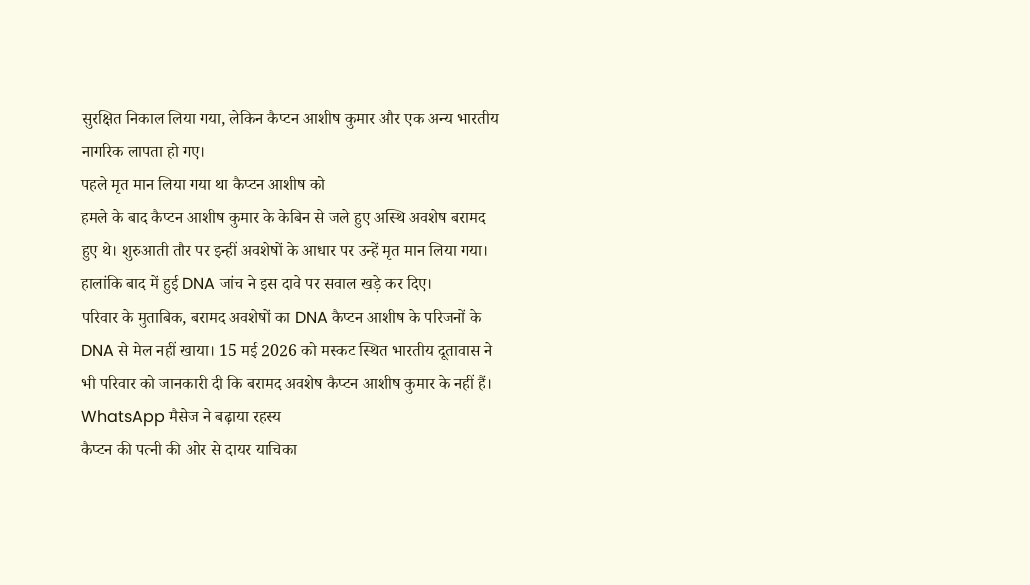सुरक्षित निकाल लिया गया, लेकिन कैप्टन आशीष कुमार और एक अन्य भारतीय नागरिक लापता हो गए।
पहले मृत मान लिया गया था कैप्टन आशीष को
हमले के बाद कैप्टन आशीष कुमार के केबिन से जले हुए अस्थि अवशेष बरामद हुए थे। शुरुआती तौर पर इन्हीं अवशेषों के आधार पर उन्हें मृत मान लिया गया। हालांकि बाद में हुई DNA जांच ने इस दावे पर सवाल खड़े कर दिए।
परिवार के मुताबिक, बरामद अवशेषों का DNA कैप्टन आशीष के परिजनों के DNA से मेल नहीं खाया। 15 मई 2026 को मस्कट स्थित भारतीय दूतावास ने भी परिवार को जानकारी दी कि बरामद अवशेष कैप्टन आशीष कुमार के नहीं हैं।
WhatsApp मैसेज ने बढ़ाया रहस्य
कैप्टन की पत्नी की ओर से दायर याचिका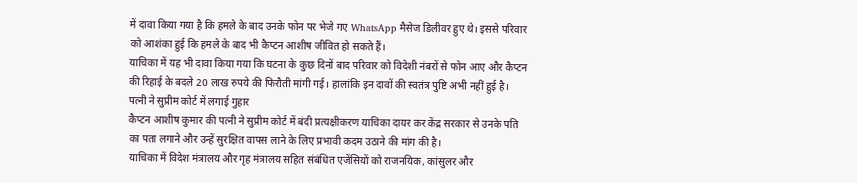में दावा किया गया है कि हमले के बाद उनके फोन पर भेजे गए WhatsApp मैसेज डिलीवर हुए थे। इससे परिवार को आशंका हुई कि हमले के बाद भी कैप्टन आशीष जीवित हो सकते हैं।
याचिका में यह भी दावा किया गया कि घटना के कुछ दिनों बाद परिवार को विदेशी नंबरों से फोन आए और कैप्टन की रिहाई के बदले 20 लाख रुपये की फिरौती मांगी गई। हालांकि इन दावों की स्वतंत्र पुष्टि अभी नहीं हुई है।
पत्नी ने सुप्रीम कोर्ट में लगाई गुहार
कैप्टन आशीष कुमार की पत्नी ने सुप्रीम कोर्ट में बंदी प्रत्यक्षीकरण याचिका दायर कर केंद्र सरकार से उनके पति का पता लगाने और उन्हें सुरक्षित वापस लाने के लिए प्रभावी कदम उठाने की मांग की है।
याचिका में विदेश मंत्रालय और गृह मंत्रालय सहित संबंधित एजेंसियों को राजनयिक, कांसुलर और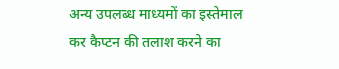अन्य उपलब्ध माध्यमों का इस्तेमाल कर कैप्टन की तलाश करने का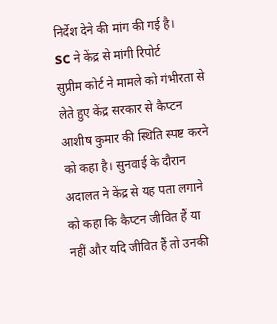निर्देश देने की मांग की गई है।
SC ने केंद्र से मांगी रिपोर्ट
सुप्रीम कोर्ट ने मामले को गंभीरता से लेते हुए केंद्र सरकार से कैप्टन आशीष कुमार की स्थिति स्पष्ट करने को कहा है। सुनवाई के दौरान अदालत ने केंद्र से यह पता लगाने को कहा कि कैप्टन जीवित हैं या नहीं और यदि जीवित हैं तो उनकी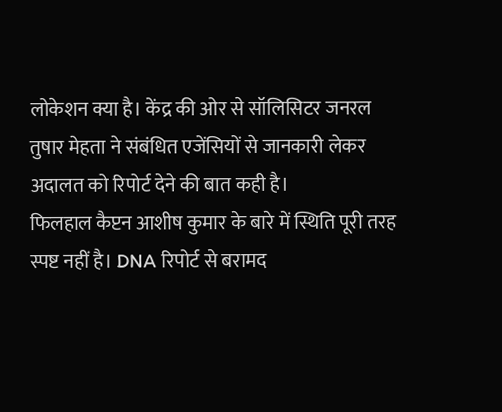लोकेशन क्या है। केंद्र की ओर से सॉलिसिटर जनरल तुषार मेहता ने संबंधित एजेंसियों से जानकारी लेकर अदालत को रिपोर्ट देने की बात कही है।
फिलहाल कैप्टन आशीष कुमार के बारे में स्थिति पूरी तरह स्पष्ट नहीं है। DNA रिपोर्ट से बरामद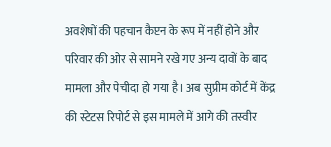अवशेषों की पहचान कैप्टन के रूप में नहीं होने और परिवार की ओर से सामने रखे गए अन्य दावों के बाद मामला और पेचीदा हो गया है। अब सुप्रीम कोर्ट में केंद्र की स्टेटस रिपोर्ट से इस मामले में आगे की तस्वीर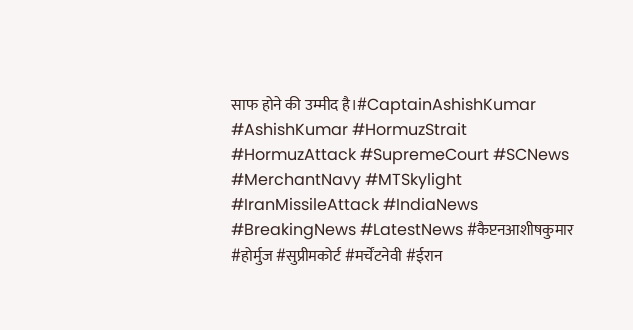साफ होने की उम्मीद है।#CaptainAshishKumar #AshishKumar #HormuzStrait #HormuzAttack #SupremeCourt #SCNews #MerchantNavy #MTSkylight #IranMissileAttack #IndiaNews #BreakingNews #LatestNews #कैप्टनआशीषकुमार #होर्मुज #सुप्रीमकोर्ट #मर्चेंटनेवी #ईरान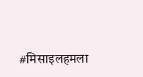#मिसाइलहमला